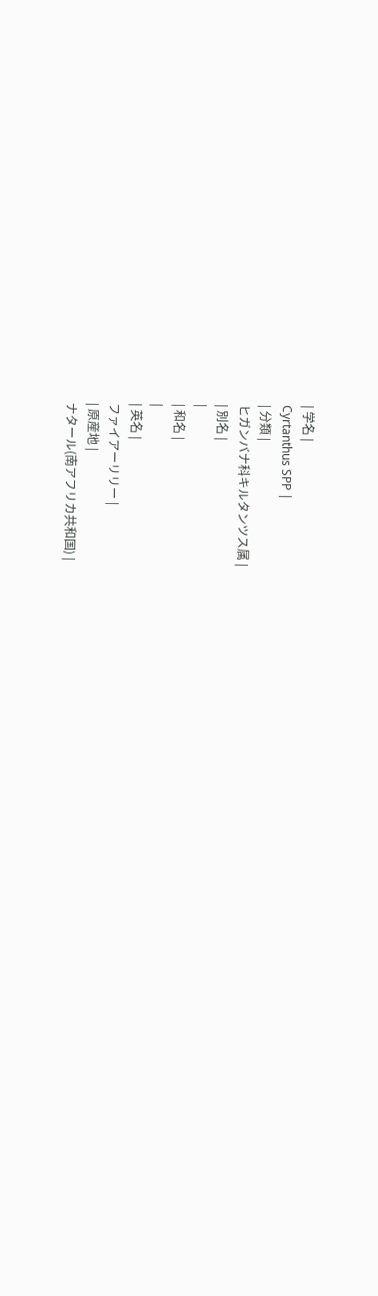| 学名 |
Cyrtanthus SPP |
| 分類 |
ヒガンバナ科キルタンツス属 |
| 別名 |
|
| 和名 |
|
| 英名 |
ファイアーリリー |
| 原産地 |
ナタール(南アフリカ共和国) |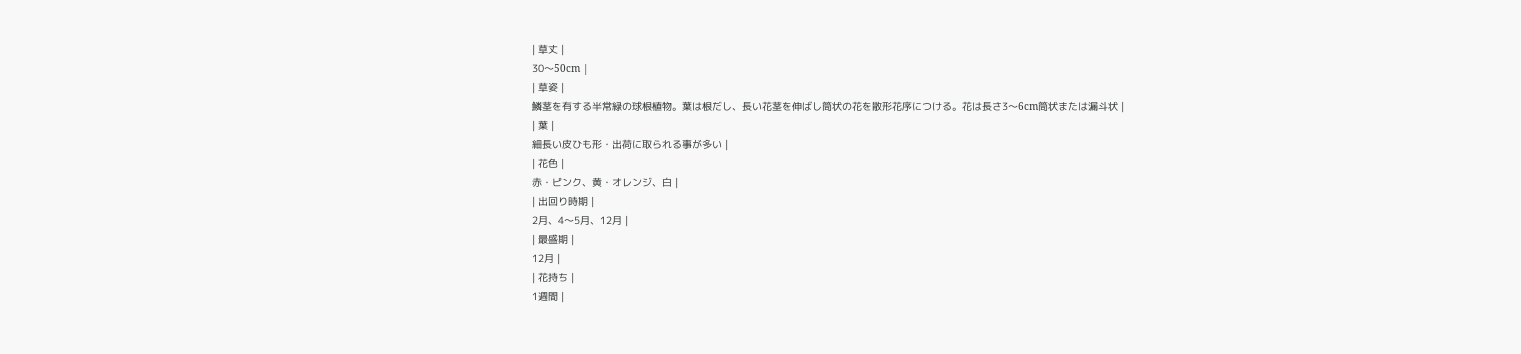| 草丈 |
30〜50cm |
| 草姿 |
鱗茎を有する半常緑の球根植物。葉は根だし、長い花茎を伸ばし筒状の花を散形花序につける。花は長さ3〜6cm筒状または漏斗状 |
| 葉 |
細長い皮ひも形・出荷に取られる事が多い |
| 花色 |
赤・ピンク、黄・オレンジ、白 |
| 出回り時期 |
2月、4〜5月、12月 |
| 最盛期 |
12月 |
| 花持ち |
1週間 |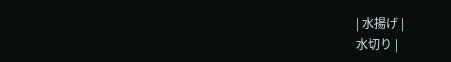| 水揚げ |
水切り |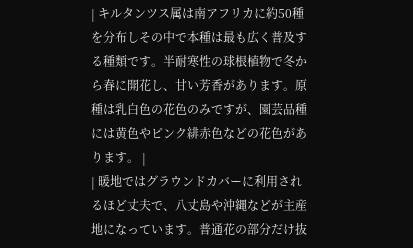| キルタンツス属は南アフリカに約50種を分布しその中で本種は最も広く普及する種類です。半耐寒性の球根植物で冬から春に開花し、甘い芳香があります。原種は乳白色の花色のみですが、園芸品種には黄色やピンク緋赤色などの花色があります。 |
| 暖地ではグラウンドカバーに利用されるほど丈夫で、八丈島や沖縄などが主産地になっています。普通花の部分だけ抜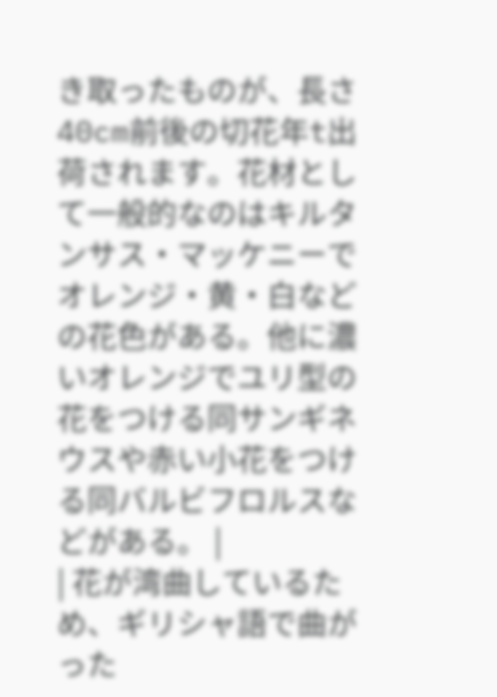き取ったものが、長さ40cm前後の切花年t出荷されます。花材として一般的なのはキルタンサス・マッケニーでオレンジ・黄・白などの花色がある。他に濃いオレンジでユリ型の花をつける同サンギネウスや赤い小花をつける同バルビフロルスなどがある。 |
| 花が湾曲しているため、ギリシャ語で曲がった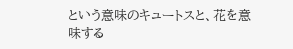という意味のキュートスと、花を意味する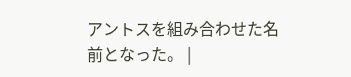アントスを組み合わせた名前となった。 |